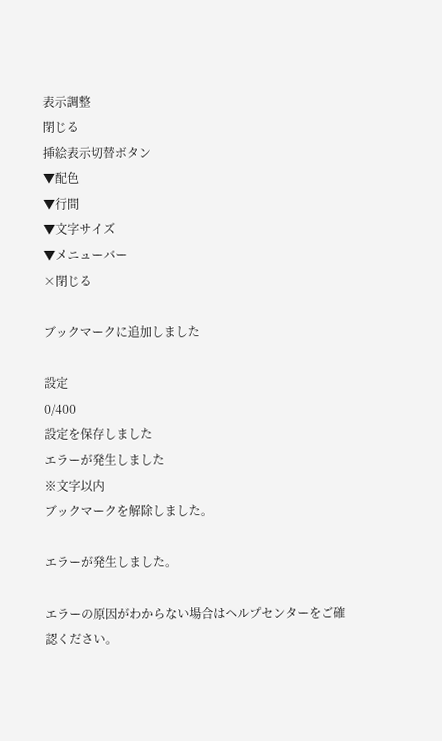表示調整
閉じる
挿絵表示切替ボタン
▼配色
▼行間
▼文字サイズ
▼メニューバー
×閉じる

ブックマークに追加しました

設定
0/400
設定を保存しました
エラーが発生しました
※文字以内
ブックマークを解除しました。

エラーが発生しました。

エラーの原因がわからない場合はヘルプセンターをご確認ください。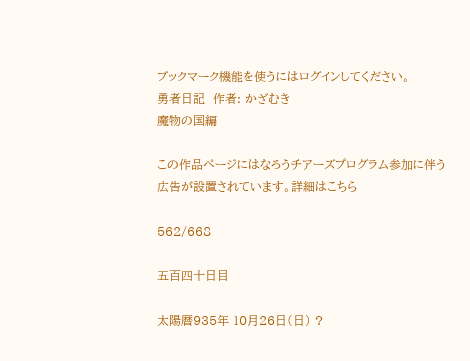ブックマーク機能を使うにはログインしてください。
勇者日記  作者: かざむき
魔物の国編

この作品ページにはなろうチアーズプログラム参加に伴う広告が設置されています。詳細はこちら

562/668

五百四十日目

太陽暦935年 10月26日(日) ?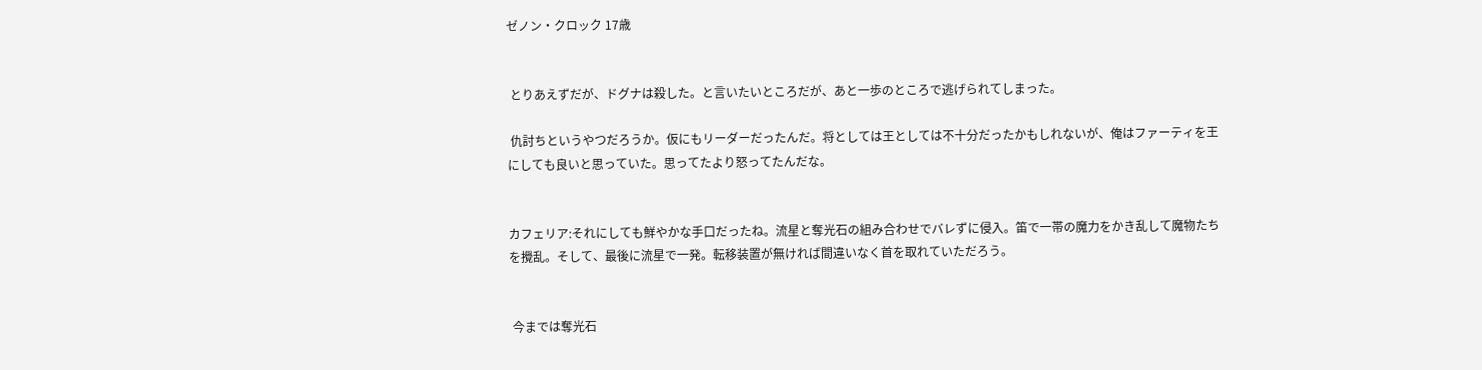ゼノン・クロック 17歳


 とりあえずだが、ドグナは殺した。と言いたいところだが、あと一歩のところで逃げられてしまった。

 仇討ちというやつだろうか。仮にもリーダーだったんだ。将としては王としては不十分だったかもしれないが、俺はファーティを王にしても良いと思っていた。思ってたより怒ってたんだな。


カフェリア:それにしても鮮やかな手口だったね。流星と奪光石の組み合わせでバレずに侵入。笛で一帯の魔力をかき乱して魔物たちを攪乱。そして、最後に流星で一発。転移装置が無ければ間違いなく首を取れていただろう。


 今までは奪光石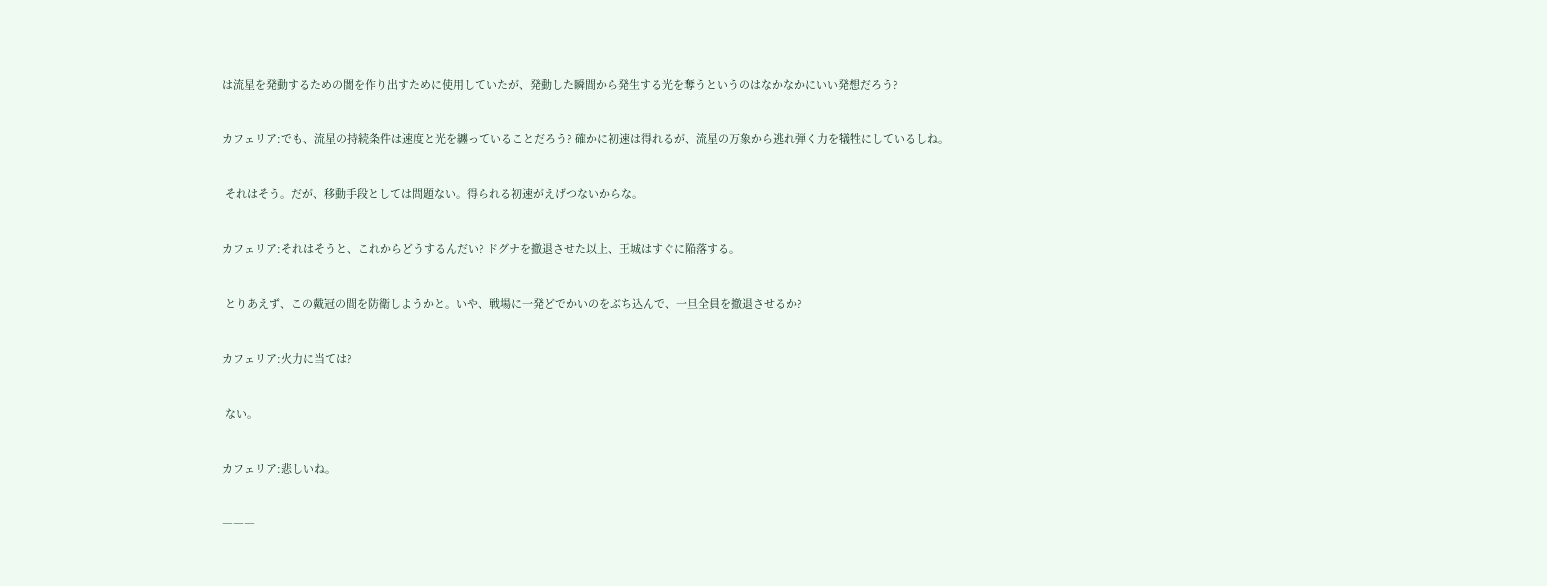は流星を発動するための闇を作り出すために使用していたが、発動した瞬間から発生する光を奪うというのはなかなかにいい発想だろう?


カフェリア:でも、流星の持続条件は速度と光を纏っていることだろう? 確かに初速は得れるが、流星の万象から逃れ弾く力を犠牲にしているしね。


 それはそう。だが、移動手段としては問題ない。得られる初速がえげつないからな。


カフェリア:それはそうと、これからどうするんだい? ドグナを撤退させた以上、王城はすぐに陥落する。


 とりあえず、この戴冠の間を防衛しようかと。いや、戦場に一発どでかいのをぶち込んで、一旦全員を撤退させるか?


カフェリア:火力に当ては?


 ない。


カフェリア:悲しいね。


―――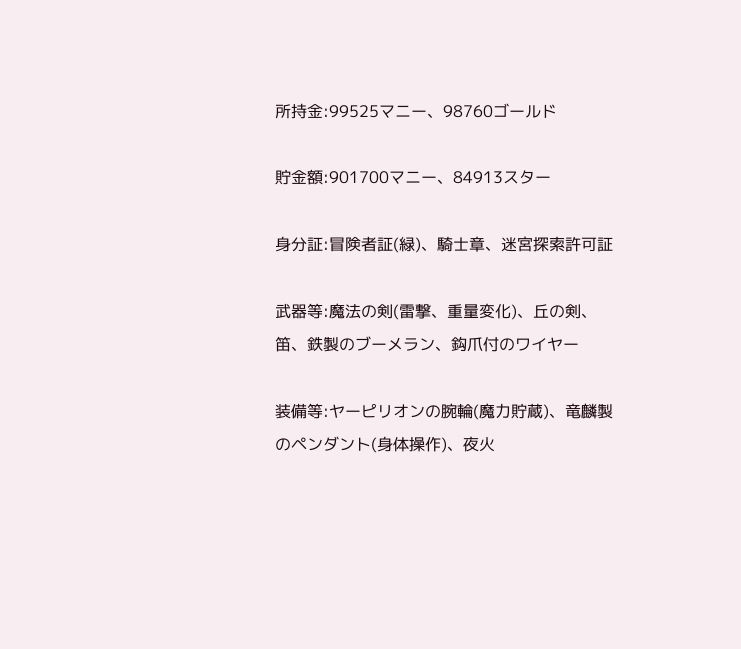所持金:99525マニー、98760ゴールド

貯金額:901700マニー、84913スター

身分証:冒険者証(緑)、騎士章、迷宮探索許可証

武器等:魔法の剣(雷撃、重量変化)、丘の剣、笛、鉄製のブーメラン、鈎爪付のワイヤー

装備等:ヤーピリオンの腕輪(魔力貯蔵)、竜麟製のペンダント(身体操作)、夜火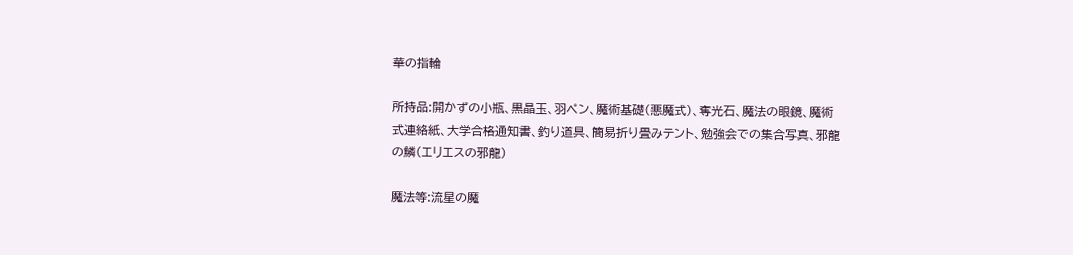華の指輪

所持品:開かずの小瓶、黒晶玉、羽ペン、魔術基礎(悪魔式)、奪光石、魔法の眼鏡、魔術式連絡紙、大学合格通知書、釣り道具、簡易折り畳みテント、勉強会での集合写真、邪龍の鱗(エリエスの邪龍)

魔法等:流星の魔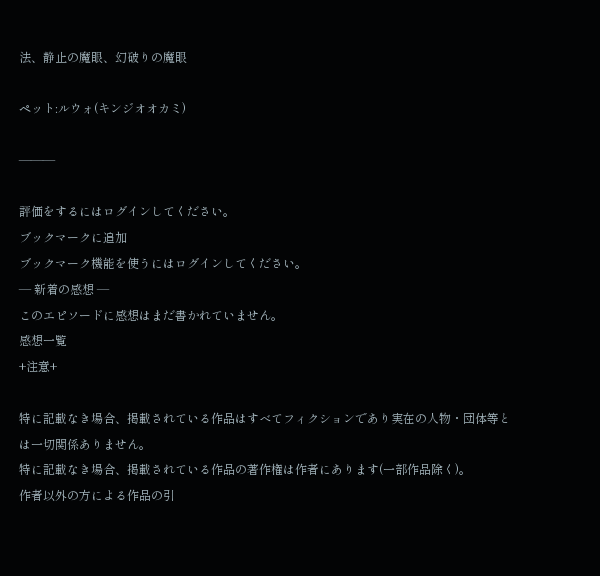法、静止の魔眼、幻破りの魔眼

ペット:ルウォ(キンジオオカミ)

―――

評価をするにはログインしてください。
ブックマークに追加
ブックマーク機能を使うにはログインしてください。
― 新着の感想 ―
このエピソードに感想はまだ書かれていません。
感想一覧
+注意+

特に記載なき場合、掲載されている作品はすべてフィクションであり実在の人物・団体等とは一切関係ありません。
特に記載なき場合、掲載されている作品の著作権は作者にあります(一部作品除く)。
作者以外の方による作品の引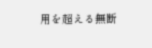用を超える無断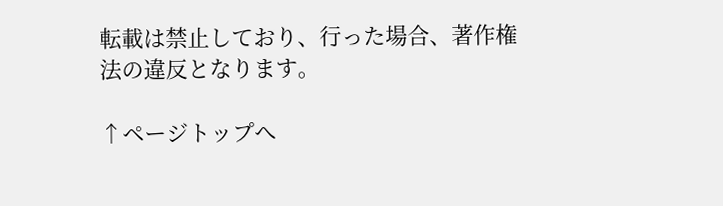転載は禁止しており、行った場合、著作権法の違反となります。

↑ページトップへ